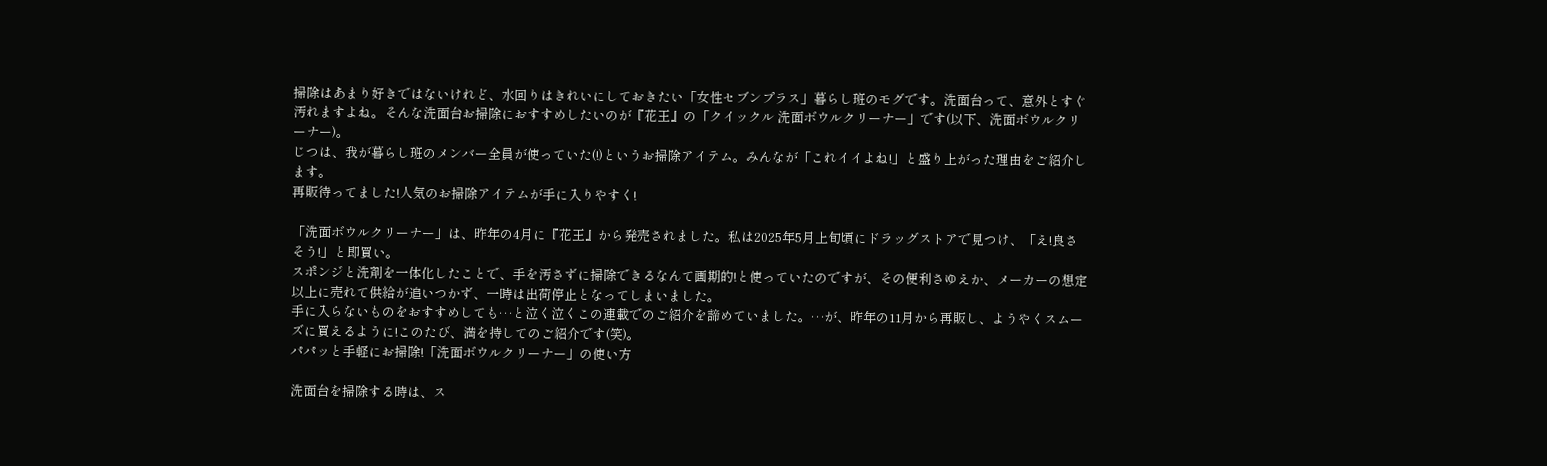掃除はあまり好きではないけれど、水回りはきれいにしておきたい「女性セブンプラス」暮らし班のモグです。洗面台って、意外とすぐ汚れますよね。そんな洗面台お掃除におすすめしたいのが『花王』の「クイックル 洗面ボウルクリーナー」です(以下、洗面ボウルクリーナー)。
じつは、我が暮らし班のメンバー全員が使っていた(!)というお掃除アイテム。みんなが「これイイよね!」と盛り上がった理由をご紹介します。
再販待ってました!人気のお掃除アイテムが手に入りやすく!

「洗面ボウルクリーナー」は、昨年の4月に『花王』から発売されました。私は2025年5月上旬頃にドラッグストアで見つけ、「え!良さそう!」と即買い。
スポンジと洗剤を一体化したことで、手を汚さずに掃除できるなんて画期的!と使っていたのですが、その便利さゆえか、メーカーの想定以上に売れて供給が追いつかず、一時は出荷停止となってしまいました。
手に入らないものをおすすめしても…と泣く泣くこの連載でのご紹介を諦めていました。…が、昨年の11月から再販し、ようやくスムーズに買えるように!このたび、満を持してのご紹介です(笑)。
パパッと手軽にお掃除!「洗面ボウルクリーナー」の使い方

洗面台を掃除する時は、ス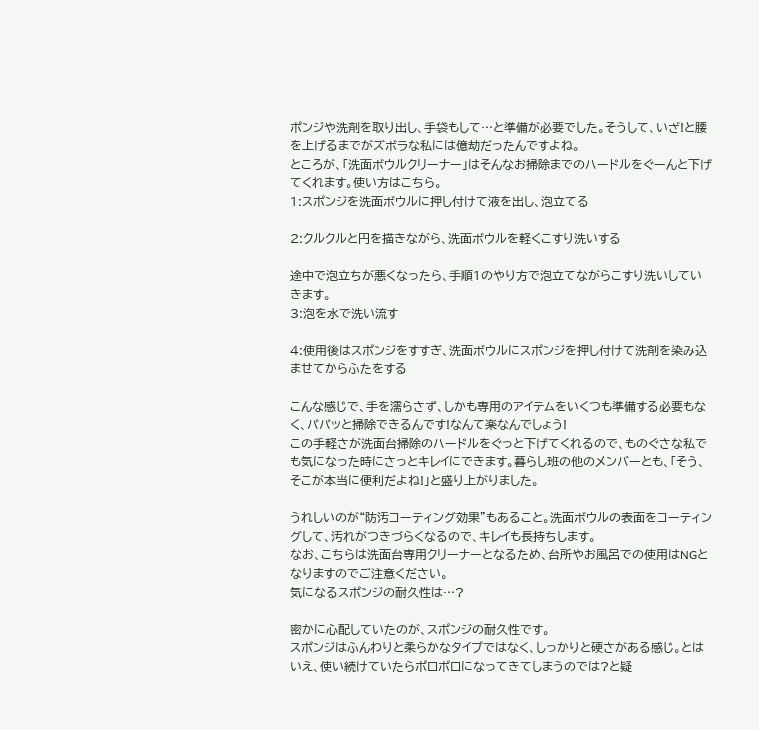ポンジや洗剤を取り出し、手袋もして…と準備が必要でした。そうして、いざ!と腰を上げるまでがズボラな私には億劫だったんですよね。
ところが、「洗面ボウルクリーナー」はそんなお掃除までのハードルをぐーんと下げてくれます。使い方はこちら。
1:スポンジを洗面ボウルに押し付けて液を出し、泡立てる

2:クルクルと円を描きながら、洗面ボウルを軽くこすり洗いする

途中で泡立ちが悪くなったら、手順1のやり方で泡立てながらこすり洗いしていきます。
3:泡を水で洗い流す

4:使用後はスポンジをすすぎ、洗面ボウルにスポンジを押し付けて洗剤を染み込ませてからふたをする

こんな感じで、手を濡らさず、しかも専用のアイテムをいくつも準備する必要もなく、パパッと掃除できるんです!なんて楽なんでしょう!
この手軽さが洗面台掃除のハードルをぐっと下げてくれるので、ものぐさな私でも気になった時にさっとキレイにできます。暮らし班の他のメンバーとも、「そう、そこが本当に便利だよね!」と盛り上がりました。

うれしいのが“防汚コーティング効果”もあること。洗面ボウルの表面をコーティングして、汚れがつきづらくなるので、キレイも長持ちします。
なお、こちらは洗面台専用クリーナーとなるため、台所やお風呂での使用はNGとなりますのでご注意ください。
気になるスポンジの耐久性は…?

密かに心配していたのが、スポンジの耐久性です。
スポンジはふんわりと柔らかなタイプではなく、しっかりと硬さがある感じ。とはいえ、使い続けていたらポロポロになってきてしまうのでは?と疑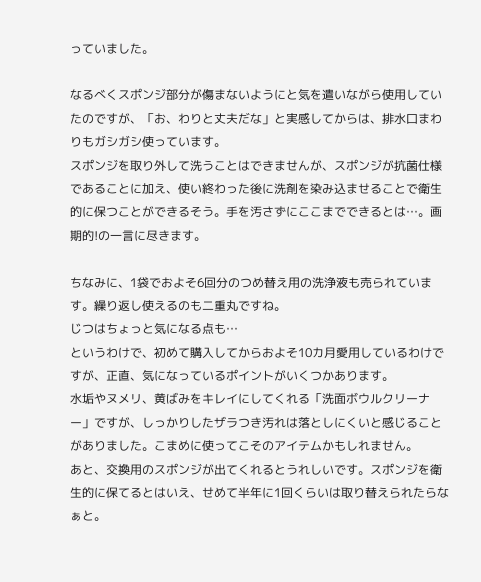っていました。

なるべくスポンジ部分が傷まないようにと気を遣いながら使用していたのですが、「お、わりと丈夫だな」と実感してからは、排水口まわりもガシガシ使っています。
スポンジを取り外して洗うことはできませんが、スポンジが抗菌仕様であることに加え、使い終わった後に洗剤を染み込ませることで衛生的に保つことができるそう。手を汚さずにここまでできるとは…。画期的!の一言に尽きます。

ちなみに、1袋でおよそ6回分のつめ替え用の洗浄液も売られています。繰り返し使えるのも二重丸ですね。
じつはちょっと気になる点も…
というわけで、初めて購入してからおよそ10カ月愛用しているわけですが、正直、気になっているポイントがいくつかあります。
水垢やヌメリ、黄ばみをキレイにしてくれる「洗面ボウルクリーナー」ですが、しっかりしたザラつき汚れは落としにくいと感じることがありました。こまめに使ってこそのアイテムかもしれません。
あと、交換用のスポンジが出てくれるとうれしいです。スポンジを衛生的に保てるとはいえ、せめて半年に1回くらいは取り替えられたらなぁと。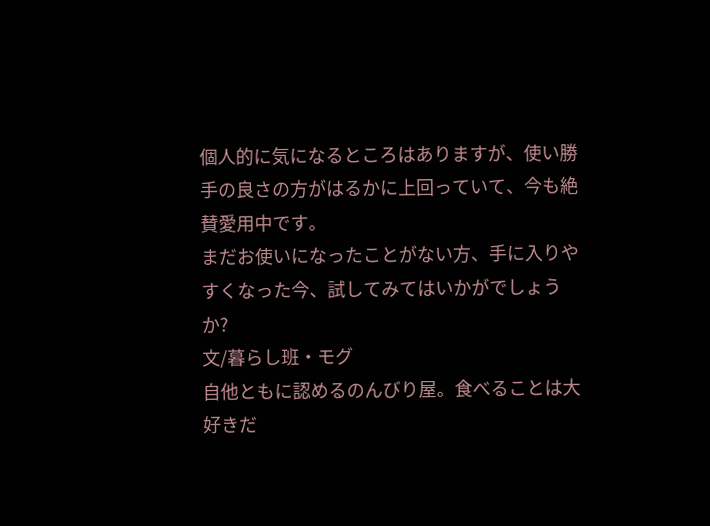個人的に気になるところはありますが、使い勝手の良さの方がはるかに上回っていて、今も絶賛愛用中です。
まだお使いになったことがない方、手に入りやすくなった今、試してみてはいかがでしょうか?
文/暮らし班・モグ
自他ともに認めるのんびり屋。食べることは大好きだ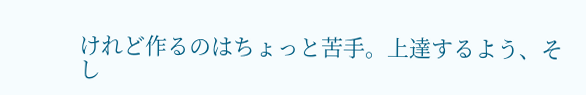けれど作るのはちょっと苦手。上達するよう、そし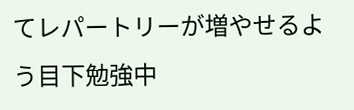てレパートリーが増やせるよう目下勉強中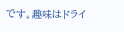です。趣味はドライ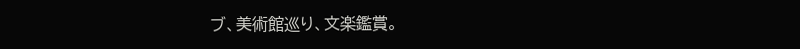ブ、美術館巡り、文楽鑑賞。